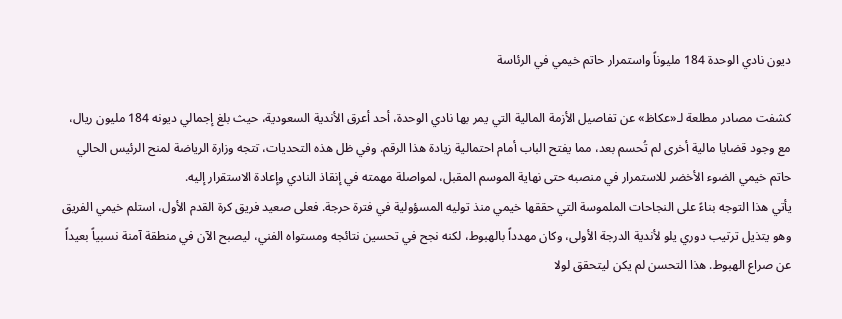ديون نادي الوحدة 184 مليوناً واستمرار حاتم خيمي في الرئاسة

كشفت مصادر مطلعة لـ«عكاظ» عن تفاصيل الأزمة المالية التي يمر بها نادي الوحدة، أحد أعرق الأندية السعودية، حيث بلغ إجمالي ديونه 184 مليون ريال، مع وجود قضايا مالية أخرى لم تُحسم بعد، مما يفتح الباب أمام احتمالية زيادة هذا الرقم. وفي ظل هذه التحديات، تتجه وزارة الرياضة لمنح الرئيس الحالي حاتم خيمي الضوء الأخضر للاستمرار في منصبه حتى نهاية الموسم المقبل، لمواصلة مهمته في إنقاذ النادي وإعادة الاستقرار إليه.
يأتي هذا التوجه بناءً على النجاحات الملموسة التي حققها خيمي منذ توليه المسؤولية في فترة حرجة. فعلى صعيد فريق كرة القدم الأول، استلم خيمي الفريق وهو يتذيل ترتيب دوري يلو لأندية الدرجة الأولى، وكان مهدداً بالهبوط، لكنه نجح في تحسين نتائجه ومستواه الفني، ليصبح الآن في منطقة آمنة نسبياً بعيداً عن صراع الهبوط. هذا التحسن لم يكن ليتحقق لولا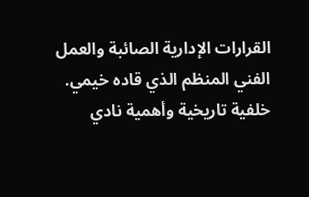القرارات الإدارية الصائبة والعمل الفني المنظم الذي قاده خيمي.
خلفية تاريخية وأهمية نادي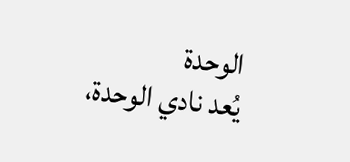الوحدة
يُعد نادي الوحدة،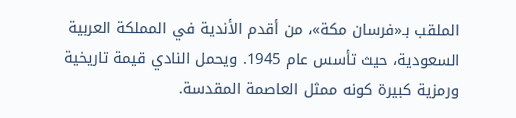الملقب بـ«فرسان مكة»، من أقدم الأندية في المملكة العربية السعودية، حيث تأسس عام 1945. ويحمل النادي قيمة تاريخية ورمزية كبيرة كونه ممثل العاصمة المقدسة.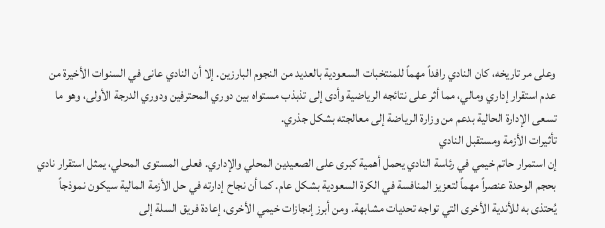وعلى مر تاريخه، كان النادي رافداً مهماً للمنتخبات السعودية بالعديد من النجوم البارزين. إلا أن النادي عانى في السنوات الأخيرة من عدم استقرار إداري ومالي، مما أثر على نتائجه الرياضية وأدى إلى تذبذب مستواه بين دوري المحترفين ودوري الدرجة الأولى، وهو ما تسعى الإدارة الحالية بدعم من وزارة الرياضة إلى معالجته بشكل جذري.
تأثيرات الأزمة ومستقبل النادي
إن استمرار حاتم خيمي في رئاسة النادي يحمل أهمية كبرى على الصعيدين المحلي والإداري. فعلى المستوى المحلي، يمثل استقرار نادي بحجم الوحدة عنصراً مهماً لتعزيز المنافسة في الكرة السعودية بشكل عام. كما أن نجاح إدارته في حل الأزمة المالية سيكون نموذجاً يُحتذى به للأندية الأخرى التي تواجه تحديات مشابهة. ومن أبرز إنجازات خيمي الأخرى، إعادة فريق السلة إلى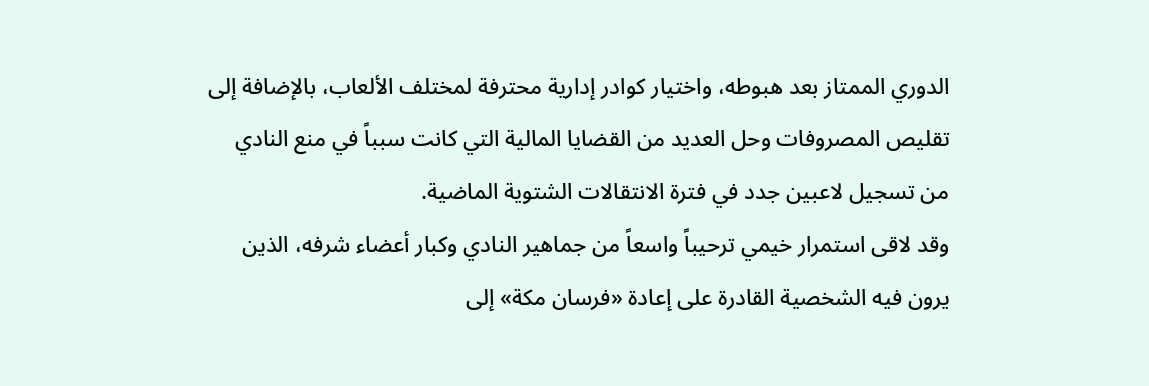الدوري الممتاز بعد هبوطه، واختيار كوادر إدارية محترفة لمختلف الألعاب، بالإضافة إلى تقليص المصروفات وحل العديد من القضايا المالية التي كانت سبباً في منع النادي من تسجيل لاعبين جدد في فترة الانتقالات الشتوية الماضية.
وقد لاقى استمرار خيمي ترحيباً واسعاً من جماهير النادي وكبار أعضاء شرفه، الذين يرون فيه الشخصية القادرة على إعادة «فرسان مكة» إلى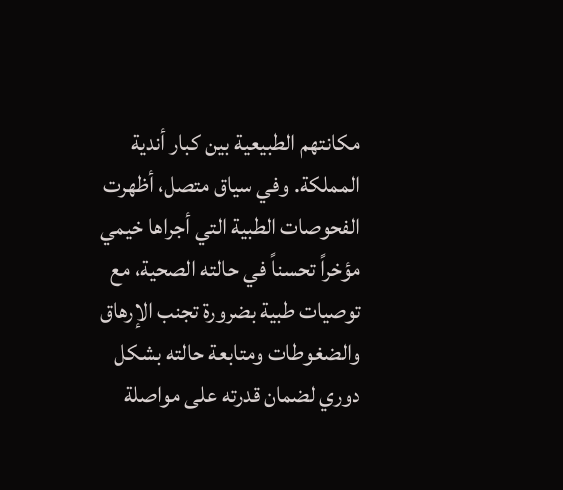مكانتهم الطبيعية بين كبار أندية المملكة. وفي سياق متصل، أظهرت الفحوصات الطبية التي أجراها خيمي مؤخراً تحسناً في حالته الصحية، مع توصيات طبية بضرورة تجنب الإرهاق والضغوطات ومتابعة حالته بشكل دوري لضمان قدرته على مواصلة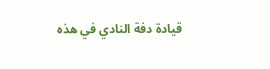قيادة دفة النادي في هذه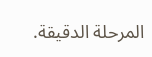المرحلة الدقيقة.